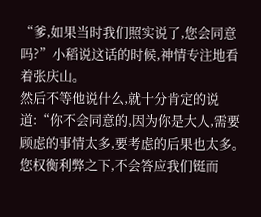“爹,如果当时我们照实说了,您会同意吗?”小稻说这话的时候,神情专注地看着张庆山。
然后不等他说什么,就十分肯定的说道:“你不会同意的,因为你是大人,需要顾虑的事情太多,要考虑的后果也太多。
您权衡利弊之下,不会答应我们铤而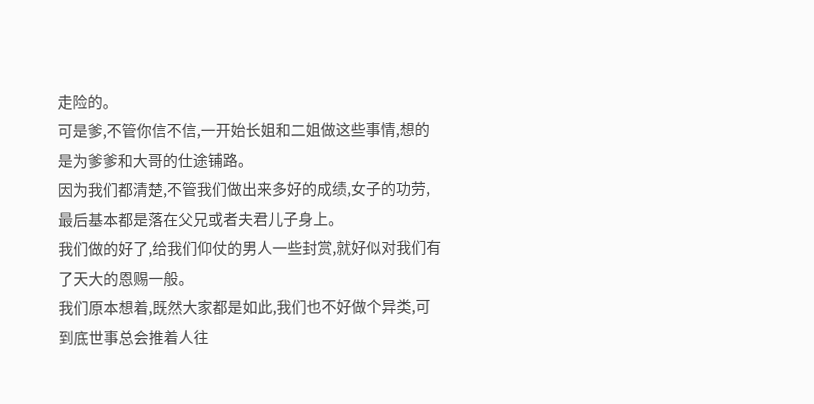走险的。
可是爹,不管你信不信,一开始长姐和二姐做这些事情,想的是为爹爹和大哥的仕途铺路。
因为我们都清楚,不管我们做出来多好的成绩,女子的功劳,最后基本都是落在父兄或者夫君儿子身上。
我们做的好了,给我们仰仗的男人一些封赏,就好似对我们有了天大的恩赐一般。
我们原本想着,既然大家都是如此,我们也不好做个异类,可到底世事总会推着人往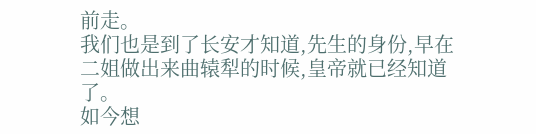前走。
我们也是到了长安才知道,先生的身份,早在二姐做出来曲辕犁的时候,皇帝就已经知道了。
如今想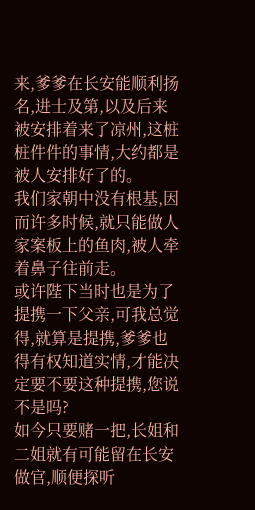来,爹爹在长安能顺利扬名,进士及第,以及后来被安排着来了凉州,这桩桩件件的事情,大约都是被人安排好了的。
我们家朝中没有根基,因而许多时候,就只能做人家案板上的鱼肉,被人牵着鼻子往前走。
或许陛下当时也是为了提携一下父亲,可我总觉得,就算是提携,爹爹也得有权知道实情,才能决定要不要这种提携,您说不是吗?
如今只要赌一把,长姐和二姐就有可能留在长安做官,顺便探听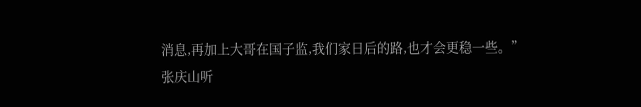消息,再加上大哥在国子监,我们家日后的路,也才会更稳一些。”
张庆山听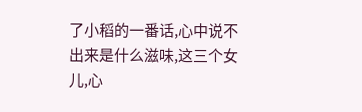了小稻的一番话,心中说不出来是什么滋味,这三个女儿,心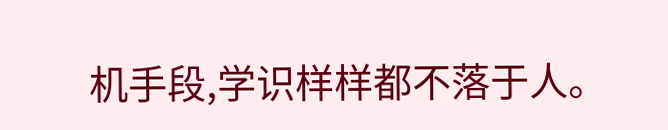机手段,学识样样都不落于人。